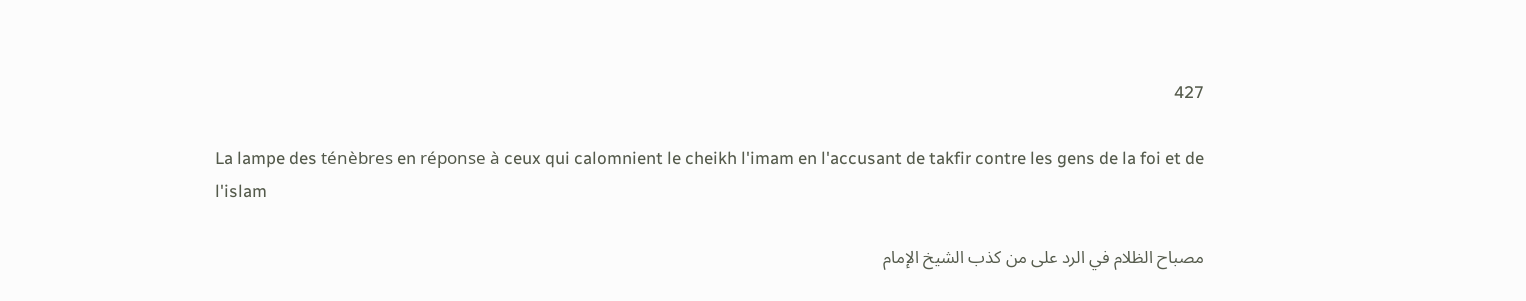427

La lampe des ténèbres en réponse à ceux qui calomnient le cheikh l'imam en l'accusant de takfir contre les gens de la foi et de l'islam

مصباح الظلام في الرد على من كذب الشيخ الإمام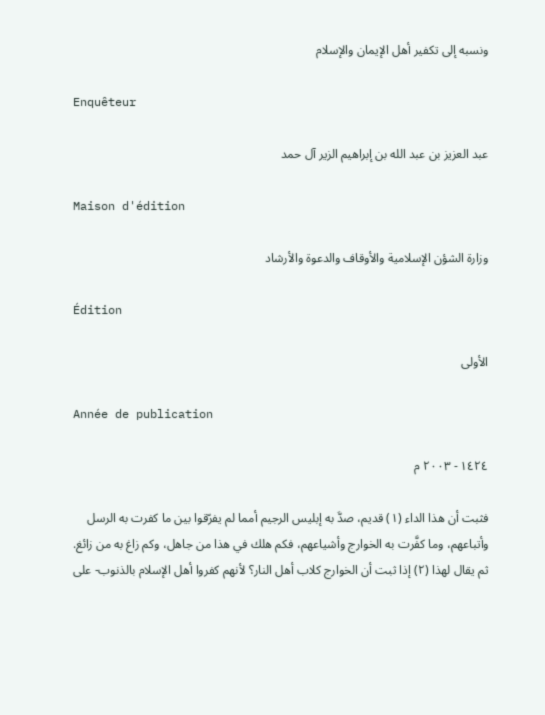ونسبه إلى تكفير أهل الإيمان والإسلام

Enquêteur

عبد العزيز بن عبد الله بن إبراهيم الزير آل حمد

Maison d'édition

وزارة الشؤن الإسلامية والأوقاف والدعوة والأرشاد

Édition

الأولى

Année de publication

١٤٢٤ - ٢٠٠٣ م

فثبت أن هذا الداء (١) قديم، صدَّ به إبليس الرجيم أمما لم يفرّقوا بين ما كفرت به الرسل وأتباعهم، وما كفَّرت به الخوارج وأشياعهم، فكم هلك في هذا من جاهل، وكم زاغ به من زائغ.
ثم يقال لهذا (٢) إذا ثبت أن الخوارج كلاب أهل النار؟ لأنهم كفروا أهل الإسلام بالذنوب- على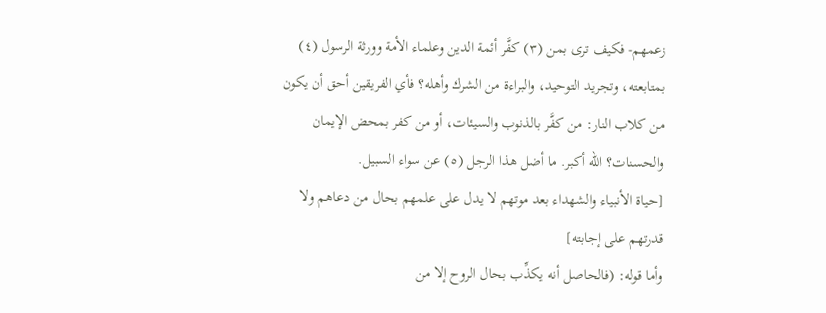زعمهم- فكيف ترى بمن (٣) كفَّر أئمة الدين وعلماء الأمة وورثة الرسول (٤) بمتابعته، وتجريد التوحيد، والبراءة من الشرك وأهله؟ فأي الفريقين أحق أن يكون من كلاب النار: من كفَّر بالذنوب والسيئات، أو من كفر بمحض الإيمان والحسنات؟ الله أكبر. ما أضل هذا الرجل (٥) عن سواء السبيل.
[حياة الأنبياء والشهداء بعد موتهم لا يدل على علمهم بحال من دعاهم ولا قدرتهم على إجابته]
وأما قوله: (فالحاصل أنه يكذِّب بحال الروح إلا من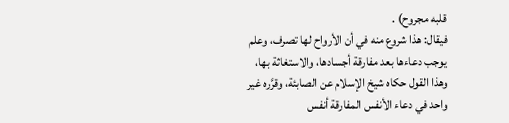قلبه مجروح) .
فيقال: هذا شروع منه في أن الأرواح لها تصرف، وعلم يوجب دعاءها بعد مفارقة أجسادها، والاستغاثة بها، وهذا القول حكاه شيخ الإسلام عن الصابئة، وقرَّره غير واحد في دعاء الأنفس المفارقة أنفس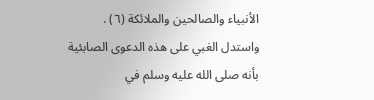الأنبياء والصالحين والملائكة (٦) .
واستدل الغبي على هذه الدعوى الصابئية بأنه صلى الله عليه وسلم في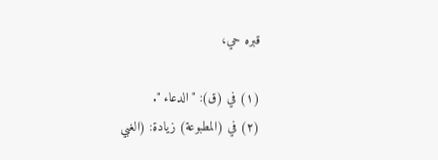قبره حي،

(١) في (ق): " الدعاء ".
(٢) في (المطبوعة) زيادة: (الغبي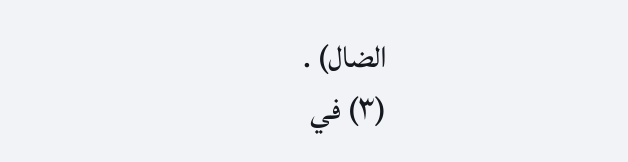الضال) .
(٣) في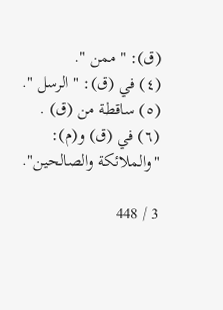(ق): " ممن ".
(٤) في (ق): " الرسل ".
(٥) ساقطة من (ق) .
(٦) في (ق) و(م): "والملائكة والصالحين".

3 / 448